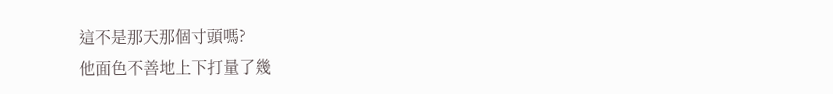這不是那天那個寸頭嗎?
他面色不善地上下打量了幾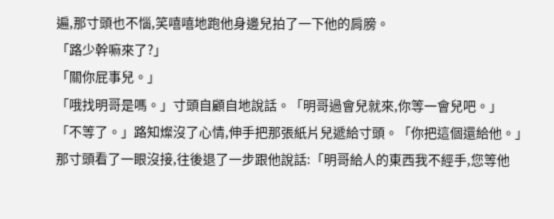遍,那寸頭也不惱,笑嘻嘻地跑他身邊兒拍了一下他的肩膀。
「路少幹嘛來了?」
「關你屁事兒。」
「哦找明哥是嗎。」寸頭自顧自地說話。「明哥過會兒就來,你等一會兒吧。」
「不等了。」路知燦沒了心情,伸手把那張紙片兒遞給寸頭。「你把這個還給他。」
那寸頭看了一眼沒接,往後退了一步跟他說話:「明哥給人的東西我不經手,您等他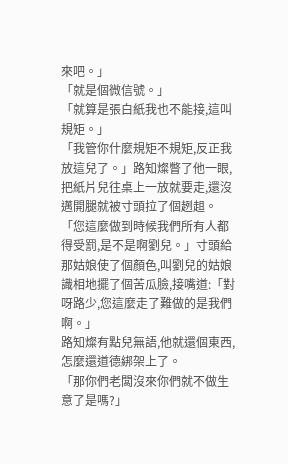來吧。」
「就是個微信號。」
「就算是張白紙我也不能接,這叫規矩。」
「我管你什麼規矩不規矩,反正我放這兒了。」路知燦瞥了他一眼,把紙片兒往桌上一放就要走,還沒邁開腿就被寸頭拉了個趔趄。
「您這麼做到時候我們所有人都得受罰,是不是啊劉兒。」寸頭給那姑娘使了個顏色,叫劉兒的姑娘識相地擺了個苦瓜臉,接嘴道:「對呀路少,您這麼走了難做的是我們啊。」
路知燦有點兒無語,他就還個東西,怎麼還道德綁架上了。
「那你們老闆沒來你們就不做生意了是嗎?」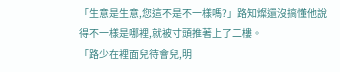「生意是生意,您這不是不一樣嗎?」路知燦還沒搞懂他說得不一樣是哪裡,就被寸頭推著上了二樓。
「路少在裡面兒待會兒,明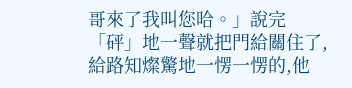哥來了我叫您哈。」說完「砰」地一聲就把門給關住了,給路知燦驚地一愣一愣的,他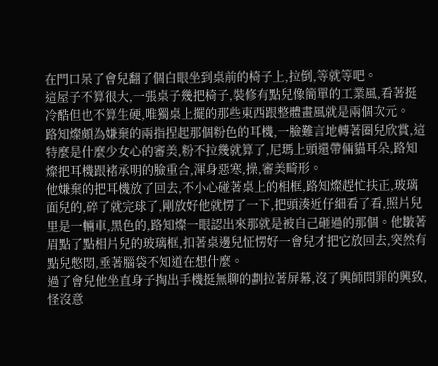在門口呆了會兒翻了個白眼坐到桌前的椅子上,拉倒,等就等吧。
這屋子不算很大,一張桌子幾把椅子,裝修有點兒像簡單的工業風,看著挺冷酷但也不算生硬,唯獨桌上擺的那些東西跟整體畫風就是兩個次元。
路知燦頗為嫌棄的兩指捏起那個粉色的耳機,一臉難言地轉著圈兒欣賞,這特麼是什麼少女心的審美,粉不拉幾就算了,尼瑪上頭還帶倆貓耳朵,路知燦把耳機跟褚承明的臉重合,渾身惡寒,操,審美畸形。
他嫌棄的把耳機放了回去,不小心碰著桌上的相框,路知燦趕忙扶正,玻璃面兒的,碎了就完球了,剛放好他就愣了一下,把頭湊近仔細看了看,照片兒里是一輛車,黑色的,路知燦一眼認出來那就是被自己砸過的那個。他皺著眉點了點相片兒的玻璃框,扣著桌邊兒怔愣好一會兒才把它放回去,突然有點兒憋悶,垂著腦袋不知道在想什麼。
過了會兒他坐直身子掏出手機挺無聊的劃拉著屏幕,沒了興師問罪的興致,怪沒意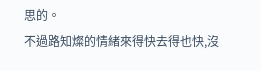思的。
不過路知燦的情緒來得快去得也快,沒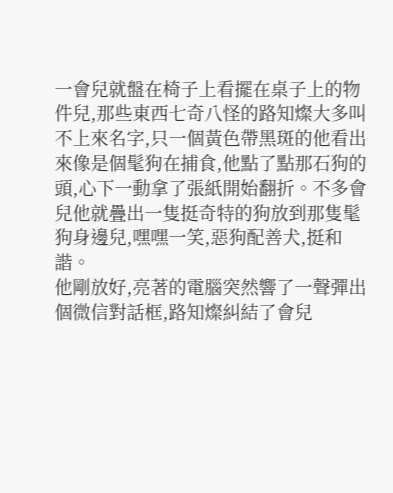一會兒就盤在椅子上看擺在桌子上的物件兒,那些東西七奇八怪的路知燦大多叫不上來名字,只一個黃色帶黑斑的他看出來像是個髦狗在捕食,他點了點那石狗的頭,心下一動拿了張紙開始翻折。不多會兒他就疊出一隻挺奇特的狗放到那隻髦狗身邊兒,嘿嘿一笑,惡狗配善犬,挺和諧。
他剛放好,亮著的電腦突然響了一聲彈出個微信對話框,路知燦糾結了會兒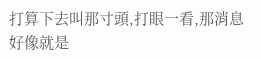打算下去叫那寸頭,打眼一看,那消息好像就是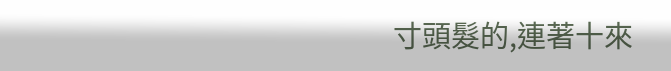寸頭髮的,連著十來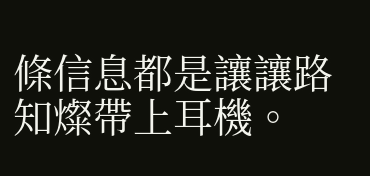條信息都是讓讓路知燦帶上耳機。